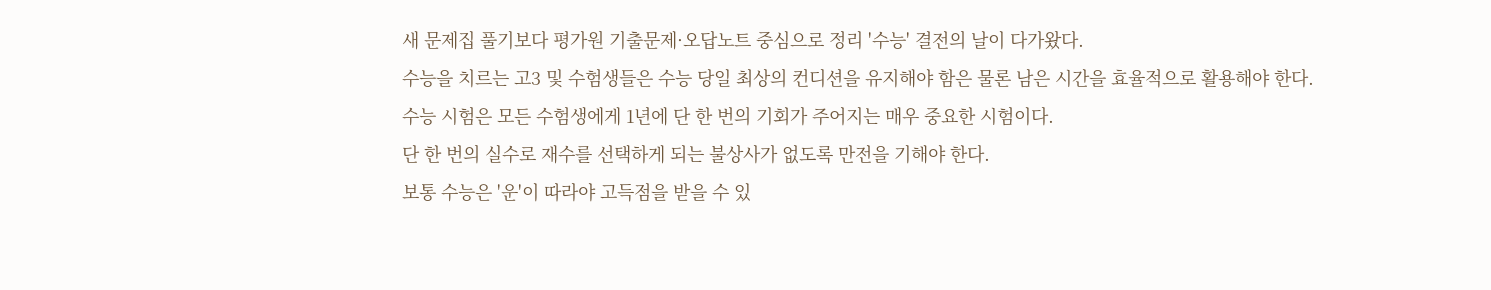새 문제집 풀기보다 평가원 기출문제·오답노트 중심으로 정리 '수능' 결전의 날이 다가왔다.
수능을 치르는 고3 및 수험생들은 수능 당일 최상의 컨디션을 유지해야 함은 물론 남은 시간을 효율적으로 활용해야 한다.
수능 시험은 모든 수험생에게 1년에 단 한 번의 기회가 주어지는 매우 중요한 시험이다.
단 한 번의 실수로 재수를 선택하게 되는 불상사가 없도록 만전을 기해야 한다.
보통 수능은 '운'이 따라야 고득점을 받을 수 있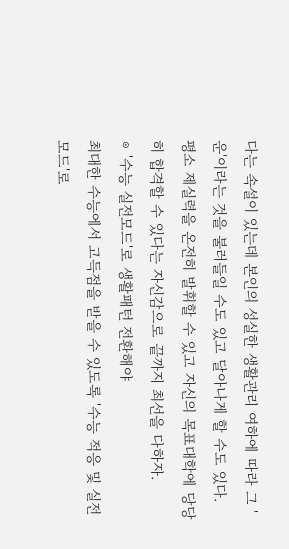다는 속설이 있는데 본인의 성실한 생활관리 여하에 따라 그 '운'이라는 것을 불러들일 수도 있고 달아나게 할 수도 있다.
평소 제실력을 온전히 발휘할 수 있고 자신의 목표대학에 당당히 합격할 수 있다는 자신감으로 끝까지 최선을 다하자.
⊙ '수능 실전모드'로 생활패턴 전환해야
최대한 수능에서 고득점을 받을 수 있도록 '수능 적응 및 실전모드'로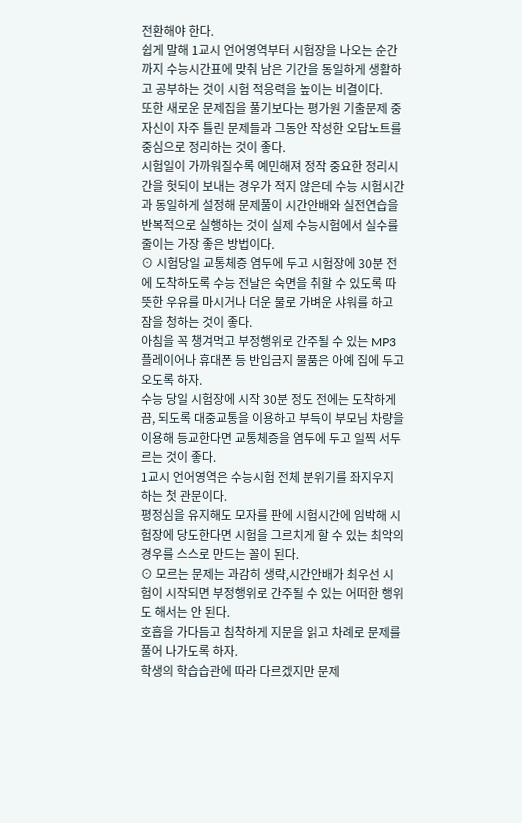전환해야 한다.
쉽게 말해 1교시 언어영역부터 시험장을 나오는 순간까지 수능시간표에 맞춰 남은 기간을 동일하게 생활하고 공부하는 것이 시험 적응력을 높이는 비결이다.
또한 새로운 문제집을 풀기보다는 평가원 기출문제 중 자신이 자주 틀린 문제들과 그동안 작성한 오답노트를 중심으로 정리하는 것이 좋다.
시험일이 가까워질수록 예민해져 정작 중요한 정리시간을 헛되이 보내는 경우가 적지 않은데 수능 시험시간과 동일하게 설정해 문제풀이 시간안배와 실전연습을 반복적으로 실행하는 것이 실제 수능시험에서 실수를 줄이는 가장 좋은 방법이다.
⊙ 시험당일 교통체증 염두에 두고 시험장에 30분 전에 도착하도록 수능 전날은 숙면을 취할 수 있도록 따뜻한 우유를 마시거나 더운 물로 가벼운 샤워를 하고 잠을 청하는 것이 좋다.
아침을 꼭 챙겨먹고 부정행위로 간주될 수 있는 MP3 플레이어나 휴대폰 등 반입금지 물품은 아예 집에 두고 오도록 하자.
수능 당일 시험장에 시작 30분 정도 전에는 도착하게끔, 되도록 대중교통을 이용하고 부득이 부모님 차량을 이용해 등교한다면 교통체증을 염두에 두고 일찍 서두르는 것이 좋다.
1교시 언어영역은 수능시험 전체 분위기를 좌지우지하는 첫 관문이다.
평정심을 유지해도 모자를 판에 시험시간에 임박해 시험장에 당도한다면 시험을 그르치게 할 수 있는 최악의 경우를 스스로 만드는 꼴이 된다.
⊙ 모르는 문제는 과감히 생략,시간안배가 최우선 시험이 시작되면 부정행위로 간주될 수 있는 어떠한 행위도 해서는 안 된다.
호흡을 가다듬고 침착하게 지문을 읽고 차례로 문제를 풀어 나가도록 하자.
학생의 학습습관에 따라 다르겠지만 문제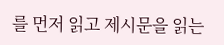를 먼저 읽고 제시문을 읽는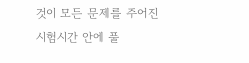것이 모든 문제를 주어진 시험시간 안에 풀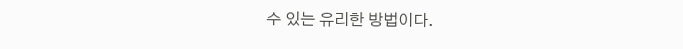수 있는 유리한 방법이다.